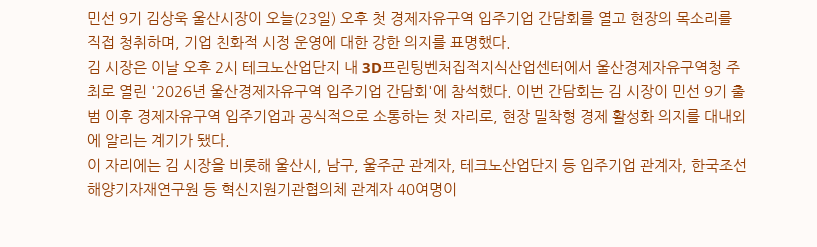민선 9기 김상욱 울산시장이 오늘(23일) 오후 첫 경제자유구역 입주기업 간담회를 열고 현장의 목소리를 직접 청취하며, 기업 친화적 시정 운영에 대한 강한 의지를 표명했다.
김 시장은 이날 오후 2시 테크노산업단지 내 3D프린팅벤처집적지식산업센터에서 울산경제자유구역청 주최로 열린 '2026년 울산경제자유구역 입주기업 간담회'에 참석했다. 이번 간담회는 김 시장이 민선 9기 출범 이후 경제자유구역 입주기업과 공식적으로 소통하는 첫 자리로, 현장 밀착형 경제 활성화 의지를 대내외에 알리는 계기가 됐다.
이 자리에는 김 시장을 비롯해 울산시, 남구, 울주군 관계자, 테크노산업단지 등 입주기업 관계자, 한국조선해양기자재연구원 등 혁신지원기관협의체 관계자 40여명이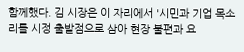함께했다. 김 시장은 이 자리에서 '시민과 기업 목소리를 시정 출발점으로 삼아 현장 불편과 요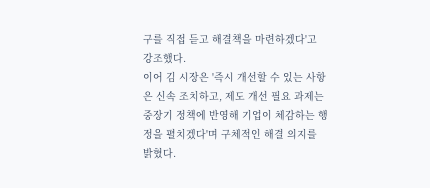구를 직접 듣고 해결책을 마련하겠다'고 강조했다.
이어 김 시장은 '즉시 개선할 수 있는 사항은 신속 조치하고, 제도 개선 필요 과제는 중장기 정책에 반영해 기업이 체감하는 행정을 펼치겠다'며 구체적인 해결 의지를 밝혔다.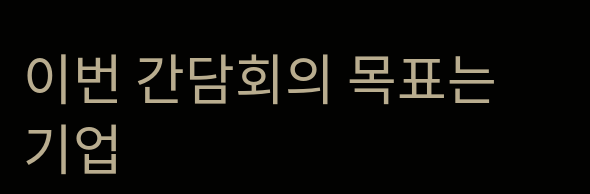이번 간담회의 목표는 기업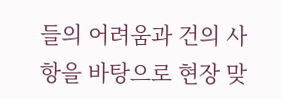들의 어려움과 건의 사항을 바탕으로 현장 맞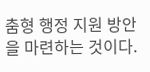춤형 행정 지원 방안을 마련하는 것이다.